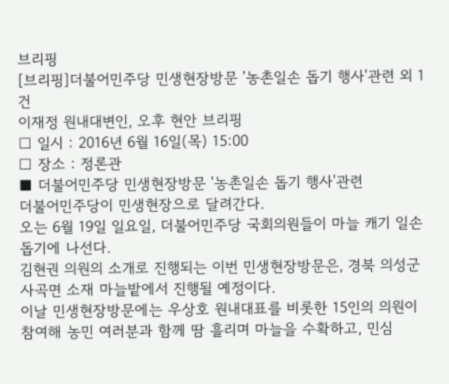브리핑
[브리핑]더불어민주당 민생현장방문 '농촌일손 돕기 행사'관련 외 1건
이재정 원내대변인, 오후 현안 브리핑
□ 일시 : 2016년 6월 16일(목) 15:00
□ 장소 : 정론관
■ 더불어민주당 민생현장방문 '농촌일손 돕기 행사'관련
더불어민주당이 민생현장으로 달려간다.
오는 6월 19일 일요일, 더불어민주당 국회의원들이 마늘 캐기 일손 돕기에 나선다.
김현권 의원의 소개로 진행되는 이번 민생현장방문은, 경북 의성군 사곡면 소재 마늘밭에서 진행될 예정이다.
이날 민생현장방문에는 우상호 원내대표를 비롯한 15인의 의원이 참여해 농민 여러분과 함께 땀 흘리며 마늘을 수확하고, 민심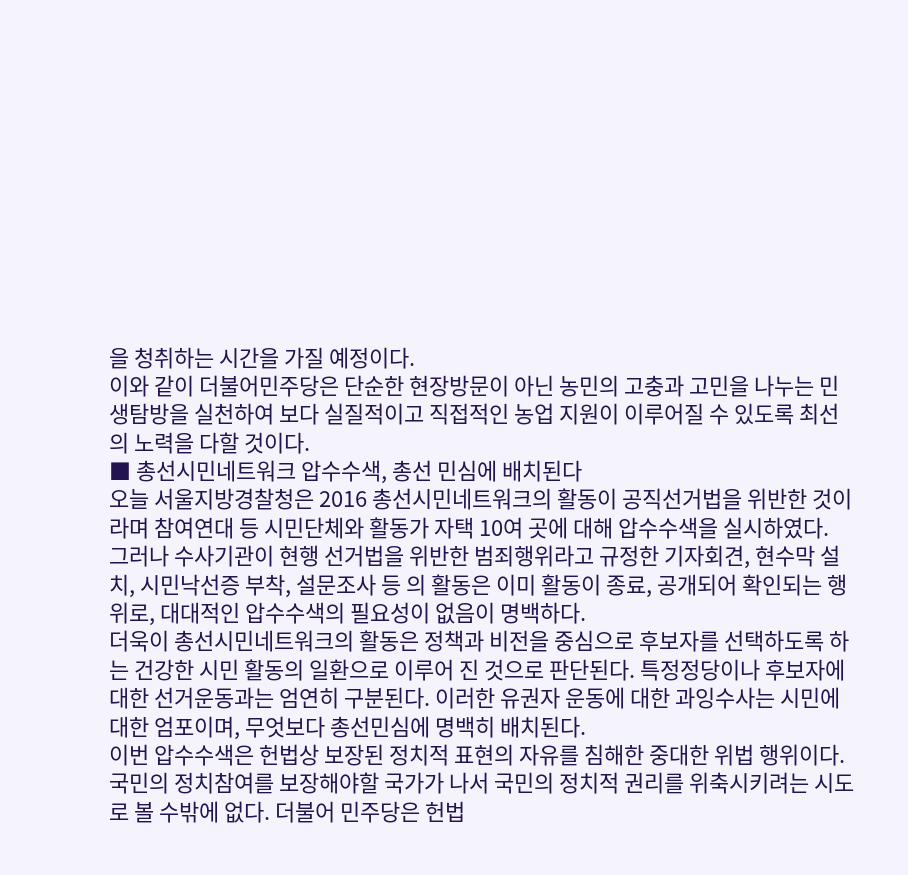을 청취하는 시간을 가질 예정이다.
이와 같이 더불어민주당은 단순한 현장방문이 아닌 농민의 고충과 고민을 나누는 민생탐방을 실천하여 보다 실질적이고 직접적인 농업 지원이 이루어질 수 있도록 최선의 노력을 다할 것이다.
■ 총선시민네트워크 압수수색, 총선 민심에 배치된다
오늘 서울지방경찰청은 2016 총선시민네트워크의 활동이 공직선거법을 위반한 것이라며 참여연대 등 시민단체와 활동가 자택 10여 곳에 대해 압수수색을 실시하였다.
그러나 수사기관이 현행 선거법을 위반한 범죄행위라고 규정한 기자회견, 현수막 설치, 시민낙선증 부착, 설문조사 등 의 활동은 이미 활동이 종료, 공개되어 확인되는 행위로, 대대적인 압수수색의 필요성이 없음이 명백하다.
더욱이 총선시민네트워크의 활동은 정책과 비전을 중심으로 후보자를 선택하도록 하는 건강한 시민 활동의 일환으로 이루어 진 것으로 판단된다. 특정정당이나 후보자에 대한 선거운동과는 엄연히 구분된다. 이러한 유권자 운동에 대한 과잉수사는 시민에 대한 엄포이며, 무엇보다 총선민심에 명백히 배치된다.
이번 압수수색은 헌법상 보장된 정치적 표현의 자유를 침해한 중대한 위법 행위이다. 국민의 정치참여를 보장해야할 국가가 나서 국민의 정치적 권리를 위축시키려는 시도로 볼 수밖에 없다. 더불어 민주당은 헌법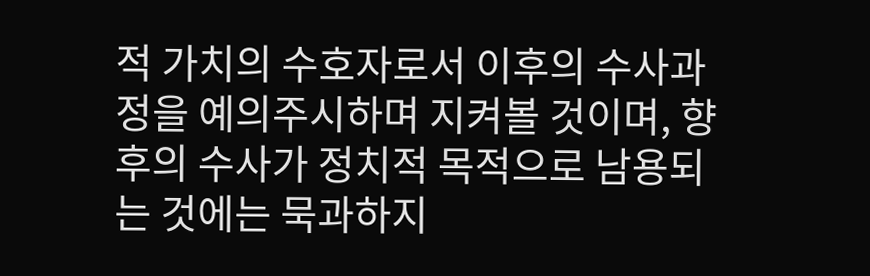적 가치의 수호자로서 이후의 수사과정을 예의주시하며 지켜볼 것이며, 향후의 수사가 정치적 목적으로 남용되는 것에는 묵과하지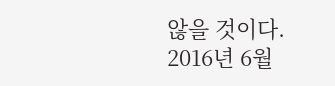않을 것이다.
2016년 6월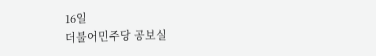16일
더불어민주당 공보실